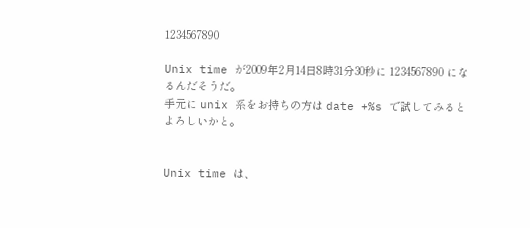1234567890

Unix time が2009年2月14日8時31分30秒に 1234567890 になるんだそうだ。
手元に unix 系をお持ちの方は date +%s で試してみるとよろしいかと。


Unix time は、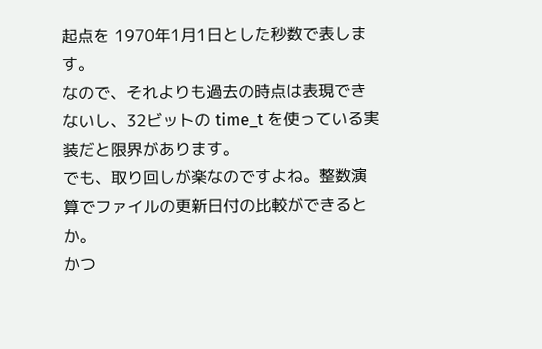起点を 1970年1月1日とした秒数で表します。
なので、それよりも過去の時点は表現できないし、32ビットの time_t を使っている実装だと限界があります。
でも、取り回しが楽なのですよね。整数演算でファイルの更新日付の比較ができるとか。
かつ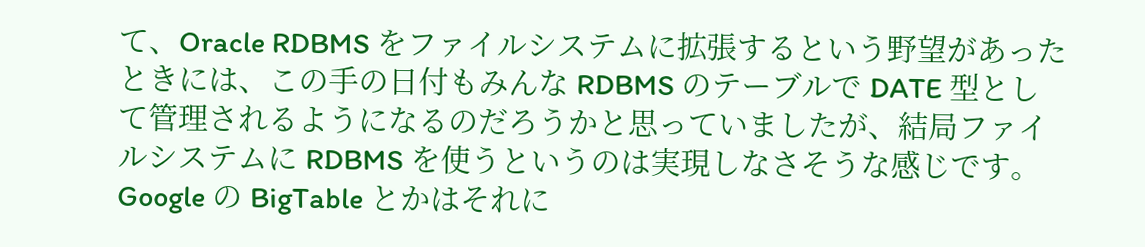て、Oracle RDBMS をファイルシステムに拡張するという野望があったときには、この手の日付もみんな RDBMS のテーブルで DATE 型として管理されるようになるのだろうかと思っていましたが、結局ファイルシステムに RDBMS を使うというのは実現しなさそうな感じです。
Google の BigTable とかはそれに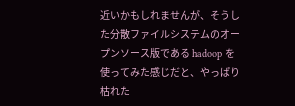近いかもしれませんが、そうした分散ファイルシステムのオープンソース版である hadoop を使ってみた感じだと、やっぱり枯れた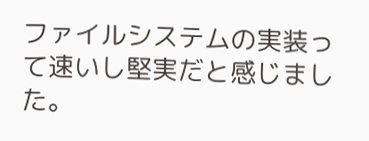ファイルシステムの実装って速いし堅実だと感じました。